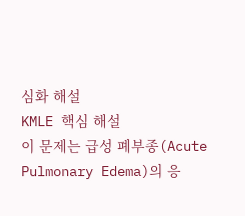심화 해설
KMLE 핵심 해설
이 문제는 급성 폐부종(Acute Pulmonary Edema)의 응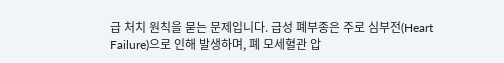급 처치 원칙을 묻는 문제입니다. 급성 폐부종은 주로 심부전(Heart Failure)으로 인해 발생하며, 폐 모세혈관 압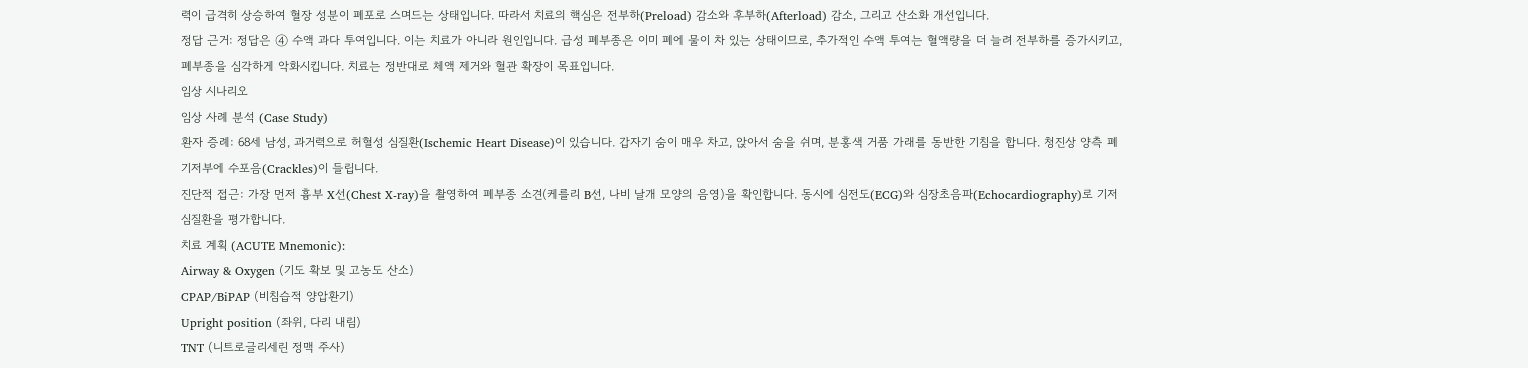력이 급격히 상승하여 혈장 성분이 폐포로 스며드는 상태입니다. 따라서 치료의 핵심은 전부하(Preload) 감소와 후부하(Afterload) 감소, 그리고 산소화 개선입니다.
정답 근거: 정답은 ④ 수액 과다 투여입니다. 이는 치료가 아니라 원인입니다. 급성 폐부종은 이미 폐에 물이 차 있는 상태이므로, 추가적인 수액 투여는 혈액량을 더 늘려 전부하를 증가시키고, 폐부종을 심각하게 악화시킵니다. 치료는 정반대로 체액 제거와 혈관 확장이 목표입니다.
임상 시나리오
임상 사례 분석 (Case Study)
환자 증례: 68세 남성, 과거력으로 허혈성 심질환(Ischemic Heart Disease)이 있습니다. 갑자기 숨이 매우 차고, 앉아서 숨을 쉬며, 분홍색 거품 가래를 동반한 기침을 합니다. 청진상 양측 폐기저부에 수포음(Crackles)이 들립니다.
진단적 접근: 가장 먼저 흉부 X선(Chest X-ray)을 촬영하여 폐부종 소견(케를리 B선, 나비 날개 모양의 음영)을 확인합니다. 동시에 심전도(ECG)와 심장초음파(Echocardiography)로 기저 심질환을 평가합니다.
치료 계획 (ACUTE Mnemonic):
Airway & Oxygen (기도 확보 및 고농도 산소)
CPAP/BiPAP (비침습적 양압환기)
Upright position (좌위, 다리 내림)
TNT (니트로글리세린 정맥 주사)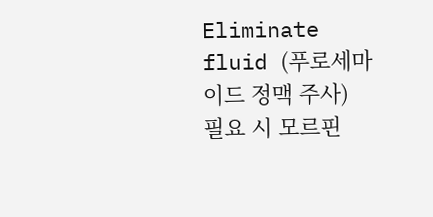Eliminate fluid (푸로세마이드 정맥 주사)
필요 시 모르핀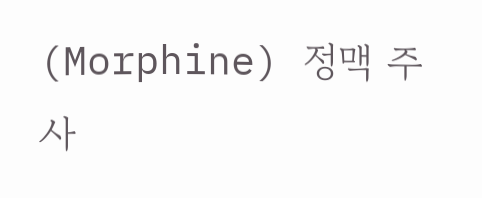(Morphine) 정맥 주사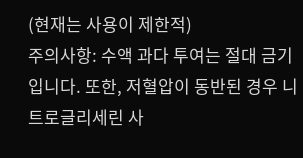(현재는 사용이 제한적)
주의사항: 수액 과다 투여는 절대 금기입니다. 또한, 저혈압이 동반된 경우 니트로글리세린 사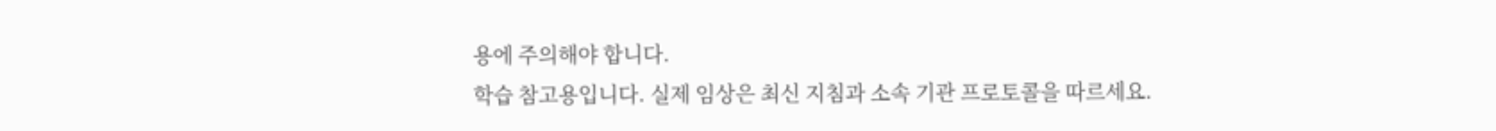용에 주의해야 합니다.
학습 참고용입니다. 실제 임상은 최신 지침과 소속 기관 프로토콜을 따르세요.